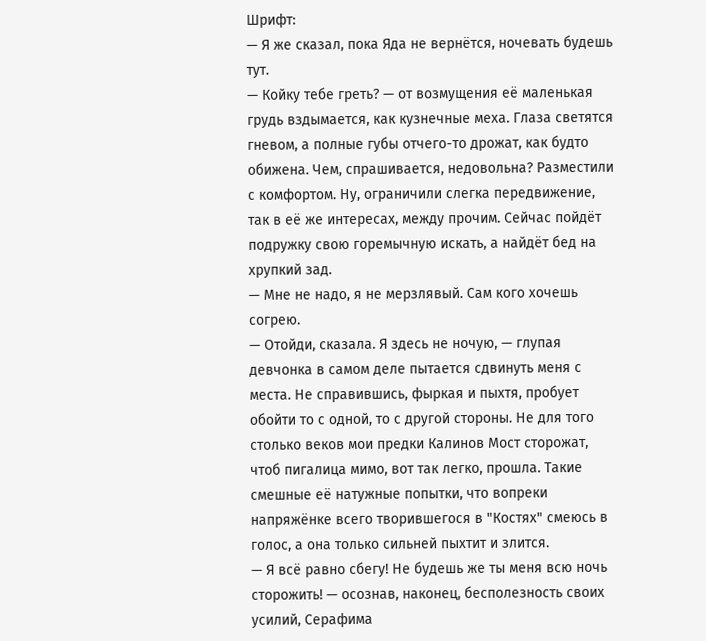Шрифт:
— Я же сказал, пока Яда не вернётся, ночевать будешь тут.
— Койку тебе греть? — от возмущения её маленькая грудь вздымается, как кузнечные меха. Глаза светятся гневом, а полные губы отчего-то дрожат, как будто обижена. Чем, спрашивается, недовольна? Разместили с комфортом. Ну, ограничили слегка передвижение, так в её же интересах, между прочим. Сейчас пойдёт подружку свою горемычную искать, а найдёт бед на хрупкий зад.
— Мне не надо, я не мерзлявый. Сам кого хочешь согрею.
— Отойди, сказала. Я здесь не ночую, — глупая девчонка в самом деле пытается сдвинуть меня с места. Не справившись, фыркая и пыхтя, пробует обойти то с одной, то с другой стороны. Не для того столько веков мои предки Калинов Мост сторожат, чтоб пигалица мимо, вот так легко, прошла. Такие смешные её натужные попытки, что вопреки напряжёнке всего творившегося в "Костях" смеюсь в голос, а она только сильней пыхтит и злится.
— Я всё равно сбегу! Не будешь же ты меня всю ночь сторожить! — осознав, наконец, бесполезность своих усилий, Серафима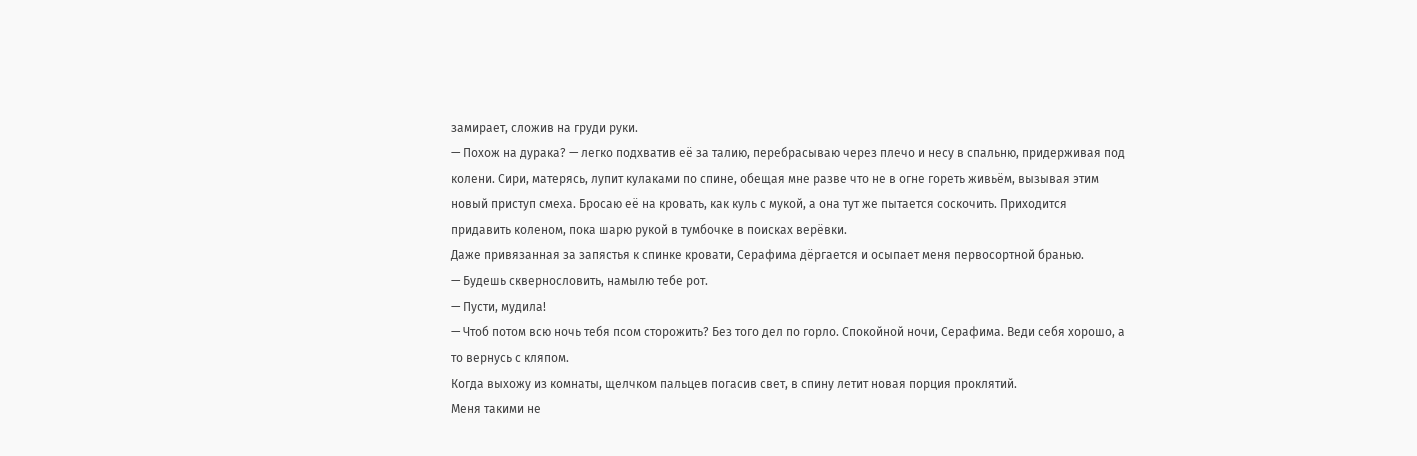замирает, сложив на груди руки.
— Похож на дурака? — легко подхватив её за талию, перебрасываю через плечо и несу в спальню, придерживая под колени. Сири, матерясь, лупит кулаками по спине, обещая мне разве что не в огне гореть живьём, вызывая этим новый приступ смеха. Бросаю её на кровать, как куль с мукой, а она тут же пытается соскочить. Приходится придавить коленом, пока шарю рукой в тумбочке в поисках верёвки.
Даже привязанная за запястья к спинке кровати, Серафима дёргается и осыпает меня первосортной бранью.
— Будешь сквернословить, намылю тебе рот.
— Пусти, мудила!
— Чтоб потом всю ночь тебя псом сторожить? Без того дел по горло. Спокойной ночи, Серафима. Веди себя хорошо, а то вернусь с кляпом.
Когда выхожу из комнаты, щелчком пальцев погасив свет, в спину летит новая порция проклятий.
Меня такими не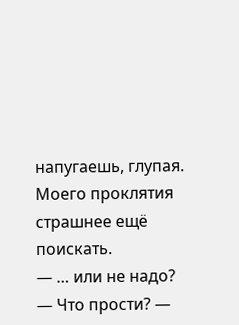напугаешь, глупая. Моего проклятия страшнее ещё поискать.
— … или не надо?
— Что прости? —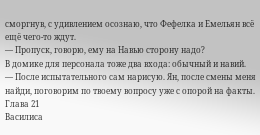сморгнув, с удивлением осознаю, что Фефелка и Емельян всё ещё чего-то ждут.
— Пропуск, говорю, ему на Навью сторону надо?
В домике для персонала тоже два входа: обычный и навий.
— После испытательного сам нарисую. Ян, после смены меня найди, поговорим по твоему вопросу уже с опорой на факты.
Глава 21
Василиса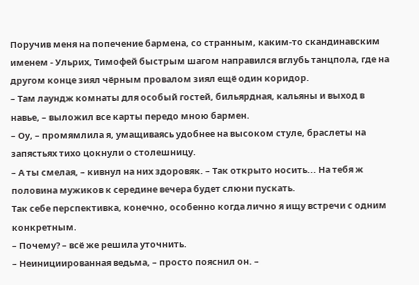Поручив меня на попечение бармена, со странным, каким-то скандинавским именем - Ульрих, Тимофей быстрым шагом направился вглубь танцпола, где на другом конце зиял чёрным провалом зиял ещё один коридор.
– Там лаундж комнаты для особый гостей, бильярдная, кальяны и выход в навье, – выложил все карты передо мною бармен.
– Оу, – промямлила я, умащиваясь удобнее на высоком стуле, браслеты на запястьях тихо цокнули о столешницу.
– А ты смелая, – кивнул на них здоровяк. – Так открыто носить... На тебя ж половина мужиков к середине вечера будет слюни пускать.
Так себе перспективка, конечно, особенно когда лично я ищу встречи с одним конкретным.
– Почему? – всё же решила уточнить.
– Неинициированная ведьма, – просто пояснил он. –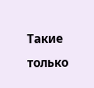Такие только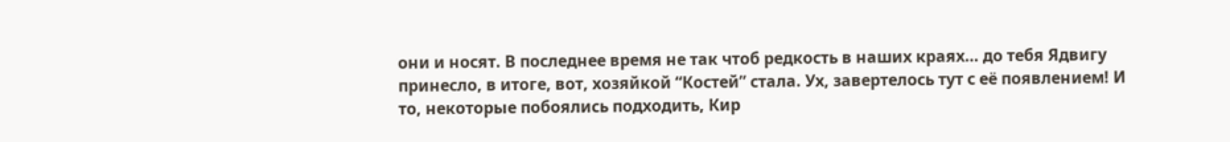они и носят. В последнее время не так чтоб редкость в наших краях… до тебя Ядвигу принесло, в итоге, вот, хозяйкой “Костей” стала. Ух, завертелось тут с её появлением! И то, некоторые побоялись подходить, Кир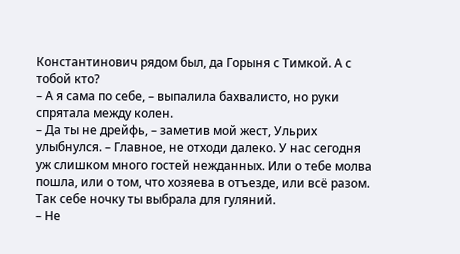Константинович рядом был, да Горыня с Тимкой. А с тобой кто?
– А я сама по себе, – выпалила бахвалисто, но руки спрятала между колен.
– Да ты не дрейфь, – заметив мой жест, Ульрих улыбнулся. – Главное, не отходи далеко. У нас сегодня уж слишком много гостей нежданных. Или о тебе молва пошла, или о том, что хозяева в отъезде, или всё разом. Так себе ночку ты выбрала для гуляний.
– Не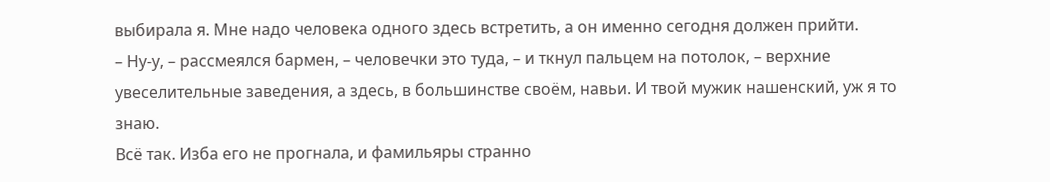выбирала я. Мне надо человека одного здесь встретить, а он именно сегодня должен прийти.
– Ну-у, – рассмеялся бармен, – человечки это туда, – и ткнул пальцем на потолок, – верхние увеселительные заведения, а здесь, в большинстве своём, навьи. И твой мужик нашенский, уж я то знаю.
Всё так. Изба его не прогнала, и фамильяры странно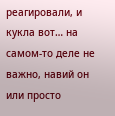реагировали, и кукла вот… на самом-то деле не важно, навий он или просто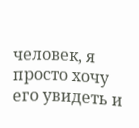человек, я просто хочу его увидеть и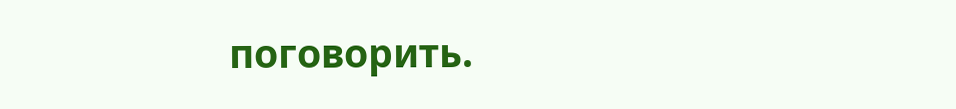поговорить.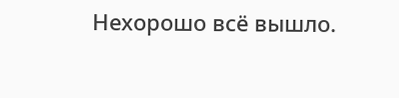Нехорошо всё вышло.